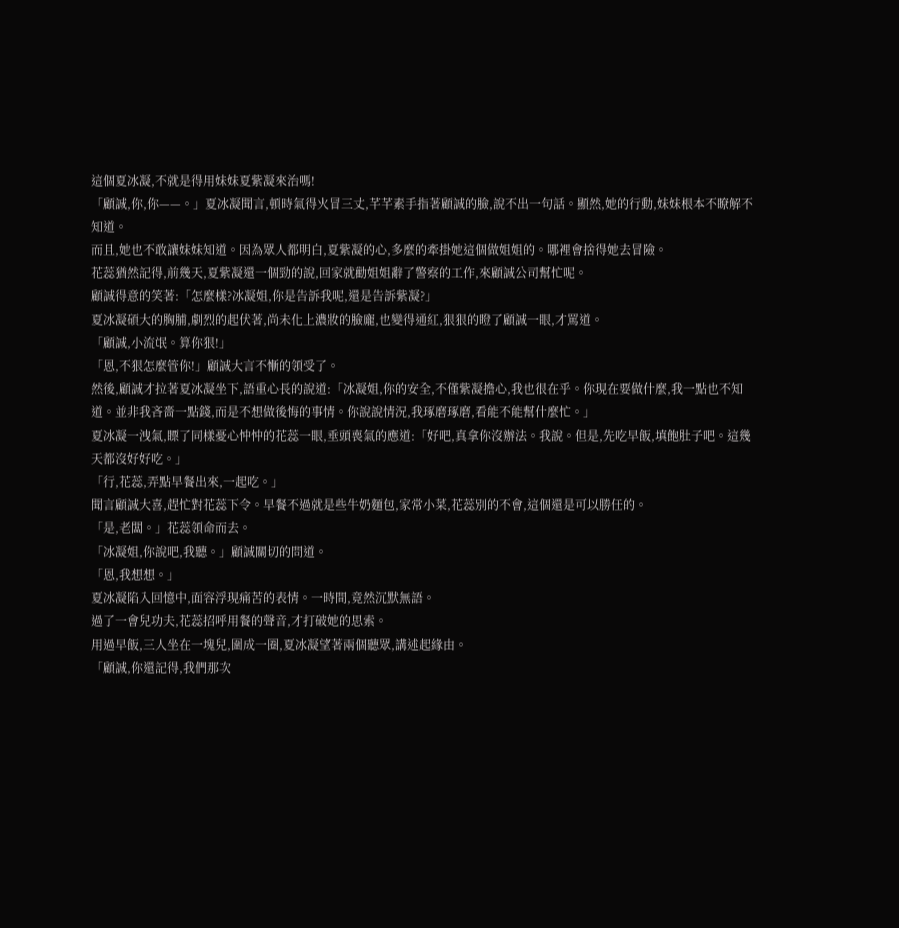這個夏冰凝,不就是得用妹妹夏紫凝來治嗎!
「顧誠,你,你——。」夏冰凝聞言,頓時氣得火冒三丈,芊芊素手指著顧誠的臉,說不出一句話。顯然,她的行動,妹妹根本不瞭解不知道。
而且,她也不敢讓妹妹知道。因為眾人都明白,夏紫凝的心,多麼的牽掛她這個做姐姐的。哪裡會捨得她去冒險。
花蕊猶然記得,前幾天,夏紫凝還一個勁的說,回家就勸姐姐辭了警察的工作,來顧誠公司幫忙呢。
顧誠得意的笑著:「怎麼樣?冰凝姐,你是告訴我呢,還是告訴紫凝?」
夏冰凝碩大的胸脯,劇烈的起伏著,尚未化上濃妝的臉龐,也變得通紅,狠狠的瞪了顧誠一眼,才罵道。
「顧誠,小流氓。算你狠!」
「恩,不狠怎麼管你!」顧誠大言不慚的領受了。
然後,顧誠才拉著夏冰凝坐下,語重心長的說道:「冰凝姐,你的安全,不僅紫凝擔心,我也很在乎。你現在要做什麼,我一點也不知道。並非我吝嗇一點錢,而是不想做後悔的事情。你說說情況,我琢磨琢磨,看能不能幫什麼忙。」
夏冰凝一洩氣,瞟了同樣憂心忡忡的花蕊一眼,垂頭喪氣的應道:「好吧,真拿你沒辦法。我說。但是,先吃早飯,填飽肚子吧。這幾天都沒好好吃。」
「行,花蕊,弄點早餐出來,一起吃。」
聞言顧誠大喜,趕忙對花蕊下令。早餐不過就是些牛奶麵包,家常小菜,花蕊別的不會,這個還是可以勝任的。
「是,老闆。」花蕊領命而去。
「冰凝姐,你說吧,我聽。」顧誠關切的問道。
「恩,我想想。」
夏冰凝陷入回憶中,面容浮現痛苦的表情。一時間,竟然沉默無語。
過了一會兒功夫,花蕊招呼用餐的聲音,才打破她的思索。
用過早飯,三人坐在一塊兒,圍成一圈,夏冰凝望著兩個聽眾,講述起緣由。
「顧誠,你還記得,我們那次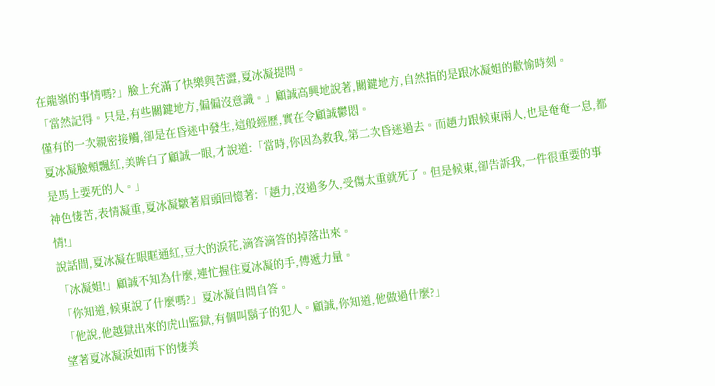在龍嶺的事情嗎?」臉上充滿了快樂與苦澀,夏冰凝提問。
「當然記得。只是,有些關鍵地方,偏偏沒意識。」顧誠高興地說著,關鍵地方,自然指的是跟冰凝姐的歡愉時刻。
僅有的一次親密接觸,卻是在昏迷中發生,這般經歷,實在令顧誠鬱悶。
夏冰凝臉頰飄紅,美眸白了顧誠一眼,才說道:「當時,你因為救我,第二次昏迷過去。而趙力跟候東兩人,也是奄奄一息,都是馬上要死的人。」
神色悽苦,表情凝重,夏冰凝皺著眉頭回憶著:「趙力,沒過多久,受傷太重就死了。但是候東,卻告訴我,一件很重要的事情!」
說話間,夏冰凝在眼眶通紅,豆大的淚花,滴答滴答的掉落出來。
「冰凝姐!」顧誠不知為什麼,連忙握住夏冰凝的手,傳遞力量。
「你知道,候東說了什麼嗎?」夏冰凝自問自答。
「他說,他越獄出來的虎山監獄,有個叫鬍子的犯人。顧誠,你知道,他做過什麼?」
望著夏冰凝淚如雨下的悽美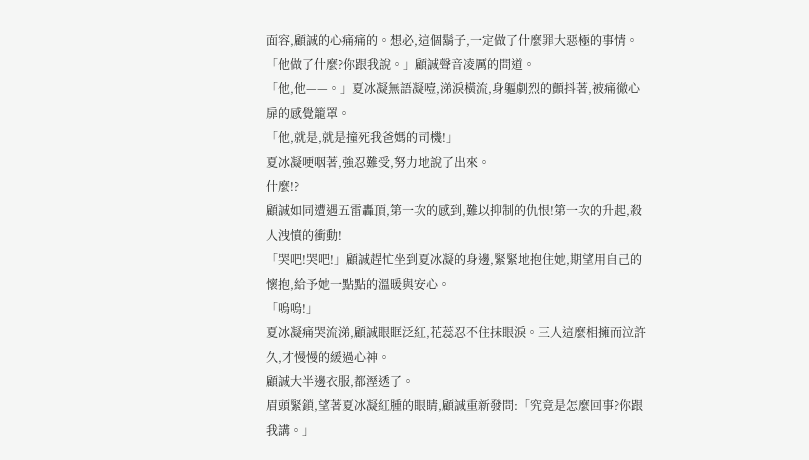面容,顧誠的心痛痛的。想必,這個鬍子,一定做了什麼罪大惡極的事情。
「他做了什麼?你跟我說。」顧誠聲音凌厲的問道。
「他,他——。」夏冰凝無語凝噎,涕淚橫流,身軀劇烈的顫抖著,被痛徹心扉的感覺籠罩。
「他,就是,就是撞死我爸媽的司機!」
夏冰凝哽咽著,強忍難受,努力地說了出來。
什麼!?
顧誠如同遭遇五雷轟頂,第一次的感到,難以抑制的仇恨!第一次的升起,殺人洩憤的衝動!
「哭吧!哭吧!」顧誠趕忙坐到夏冰凝的身邊,緊緊地抱住她,期望用自己的懷抱,給予她一點點的溫暖與安心。
「嗚嗚!」
夏冰凝痛哭流涕,顧誠眼眶泛紅,花蕊忍不住抹眼淚。三人這麼相擁而泣許久,才慢慢的緩過心神。
顧誠大半邊衣服,都溼透了。
眉頭緊鎖,望著夏冰凝紅腫的眼睛,顧誠重新發問:「究竟是怎麼回事?你跟我講。」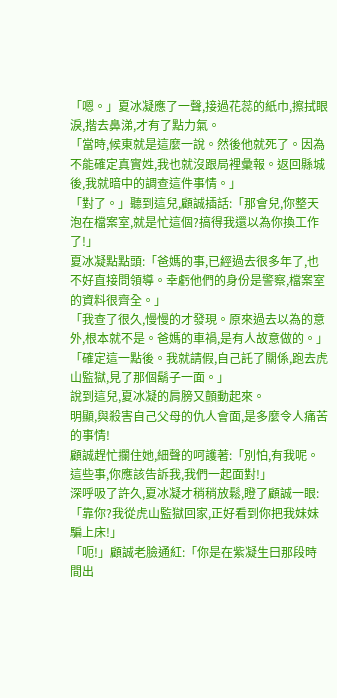「嗯。」夏冰凝應了一聲,接過花蕊的紙巾,擦拭眼淚,揩去鼻涕,才有了點力氣。
「當時,候東就是這麼一說。然後他就死了。因為不能確定真實姓,我也就沒跟局裡彙報。返回縣城後,我就暗中的調查這件事情。」
「對了。」聽到這兒,顧誠插話:「那會兒,你整天泡在檔案室,就是忙這個?搞得我還以為你換工作了!」
夏冰凝點點頭:「爸媽的事,已經過去很多年了,也不好直接問領導。幸虧他們的身份是警察,檔案室的資料很齊全。」
「我查了很久,慢慢的才發現。原來過去以為的意外,根本就不是。爸媽的車禍,是有人故意做的。」
「確定這一點後。我就請假,自己託了關係,跑去虎山監獄,見了那個鬍子一面。」
說到這兒,夏冰凝的肩膀又顫動起來。
明顯,與殺害自己父母的仇人會面,是多麼令人痛苦的事情!
顧誠趕忙攔住她,細聲的呵護著:「別怕,有我呢。這些事,你應該告訴我,我們一起面對!」
深呼吸了許久,夏冰凝才稍稍放鬆,瞪了顧誠一眼:「靠你?我從虎山監獄回家,正好看到你把我妹妹騙上床!」
「呃!」顧誠老臉通紅:「你是在紫凝生曰那段時間出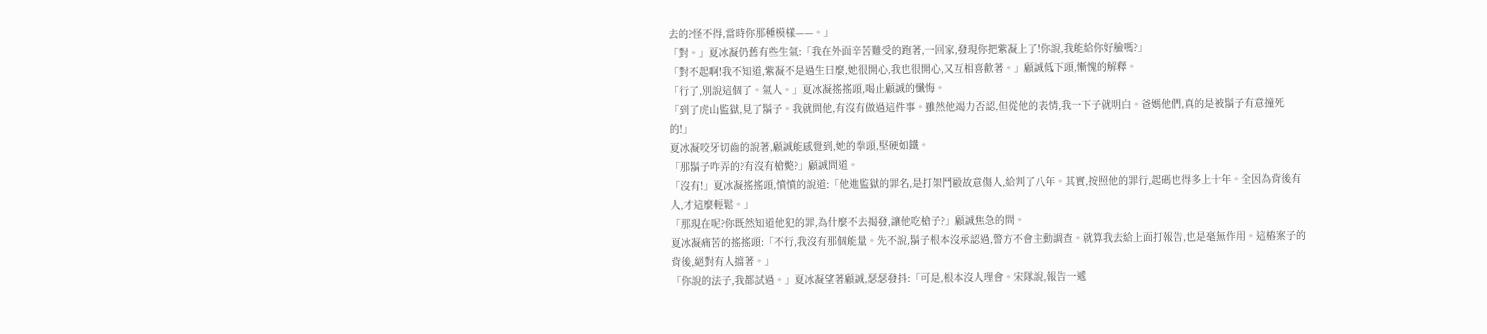去的?怪不得,當時你那種模樣——。」
「對。」夏冰凝仍舊有些生氣:「我在外面辛苦難受的跑著,一回家,發現你把紫凝上了!你說,我能給你好臉嗎?」
「對不起啊!我不知道,紫凝不是過生曰麼,她很開心,我也很開心,又互相喜歡著。」顧誠低下頭,慚愧的解釋。
「行了,別說這個了。氣人。」夏冰凝搖搖頭,喝止顧誠的懺悔。
「到了虎山監獄,見了鬍子。我就問他,有沒有做過這件事。雖然他竭力否認,但從他的表情,我一下子就明白。爸媽他們,真的是被鬍子有意撞死的!」
夏冰凝咬牙切齒的說著,顧誠能感覺到,她的拳頭,堅硬如鐵。
「那鬍子咋弄的?有沒有槍斃?」顧誠問道。
「沒有!」夏冰凝搖搖頭,憤憤的說道:「他進監獄的罪名,是打架鬥毆故意傷人,給判了八年。其實,按照他的罪行,起碼也得多上十年。全因為背後有人,才這麼輕鬆。」
「那現在呢?你既然知道他犯的罪,為什麼不去揭發,讓他吃槍子?」顧誠焦急的問。
夏冰凝痛苦的搖搖頭:「不行,我沒有那個能量。先不說,鬍子根本沒承認過,警方不會主動調查。就算我去給上面打報告,也是毫無作用。這樁案子的背後,絕對有人擋著。」
「你說的法子,我都試過。」夏冰凝望著顧誠,瑟瑟發抖:「可是,根本沒人理會。宋隊說,報告一遞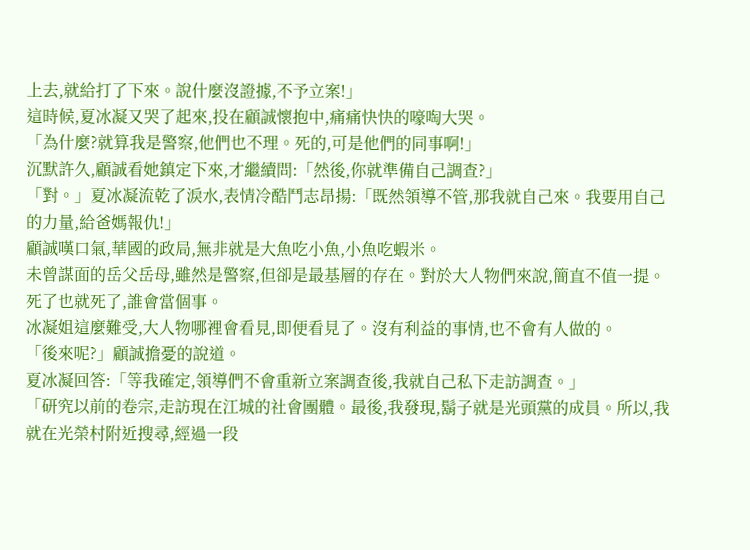上去,就給打了下來。說什麼沒證據,不予立案!」
這時候,夏冰凝又哭了起來,投在顧誠懷抱中,痛痛快快的嚎啕大哭。
「為什麼?就算我是警察,他們也不理。死的,可是他們的同事啊!」
沉默許久,顧誠看她鎮定下來,才繼續問:「然後,你就準備自己調查?」
「對。」夏冰凝流乾了淚水,表情冷酷鬥志昂揚:「既然領導不管,那我就自己來。我要用自己的力量,給爸媽報仇!」
顧誠嘆口氣,華國的政局,無非就是大魚吃小魚,小魚吃蝦米。
未曾謀面的岳父岳母,雖然是警察,但卻是最基層的存在。對於大人物們來說,簡直不值一提。死了也就死了,誰會當個事。
冰凝姐這麼難受,大人物哪裡會看見,即便看見了。沒有利益的事情,也不會有人做的。
「後來呢?」顧誠擔憂的說道。
夏冰凝回答:「等我確定,領導們不會重新立案調查後,我就自己私下走訪調查。」
「研究以前的卷宗,走訪現在江城的社會團體。最後,我發現,鬍子就是光頭黨的成員。所以,我就在光榮村附近搜尋,經過一段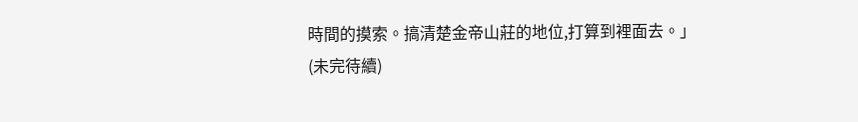時間的摸索。搞清楚金帝山莊的地位,打算到裡面去。」
(未完待續)